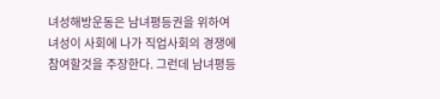녀성해방운동은 남녀평등권을 위하여 녀성이 사회에 나가 직업사회의 경쟁에 참여할것을 주장한다. 그런데 남녀평등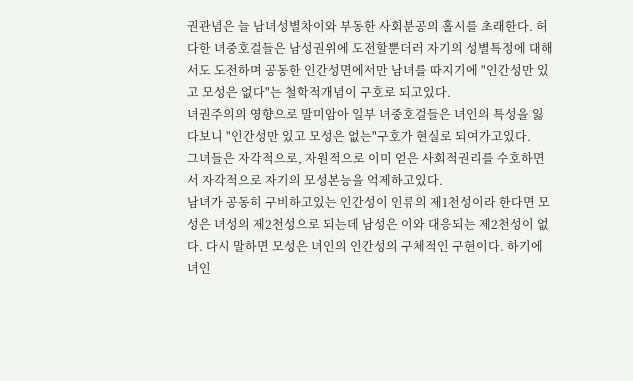권관념은 늘 남녀성별차이와 부동한 사회분공의 홀시를 초래한다. 허다한 녀중호걸들은 남성권위에 도전할뿐더러 자기의 성별특정에 대해서도 도전하며 공동한 인간성면에서만 남녀를 따지기에 "인간성만 있고 모성은 없다"는 철학적개념이 구호로 되고있다.
녀권주의의 영향으로 말미암아 일부 녀중호걸들은 녀인의 특성을 잃다보니 "인간성만 있고 모성은 없는"구호가 현실로 되여가고있다.
그녀들은 자각적으로, 자원적으로 이미 얻은 사회적권리를 수호하면서 자각적으로 자기의 모성본능을 억제하고있다.
남녀가 공동히 구비하고있는 인간성이 인류의 제1천성이라 한다면 모성은 녀성의 제2천성으로 되는데 남성은 이와 대응되는 제2천성이 없다. 다시 말하면 모성은 녀인의 인간성의 구체적인 구현이다. 하기에 녀인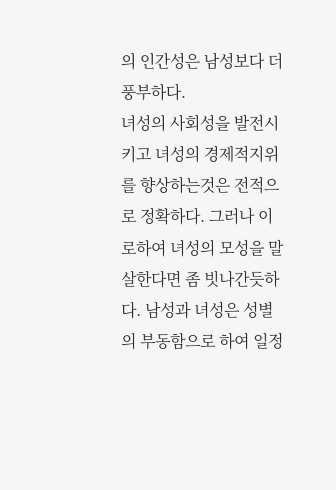의 인간성은 남성보다 더 풍부하다.
녀성의 사회성을 발전시키고 녀성의 경제적지위를 향상하는것은 전적으로 정확하다. 그러나 이로하여 녀성의 모성을 말살한다면 좀 빗나간듯하다. 남성과 녀성은 성별의 부동함으로 하여 일정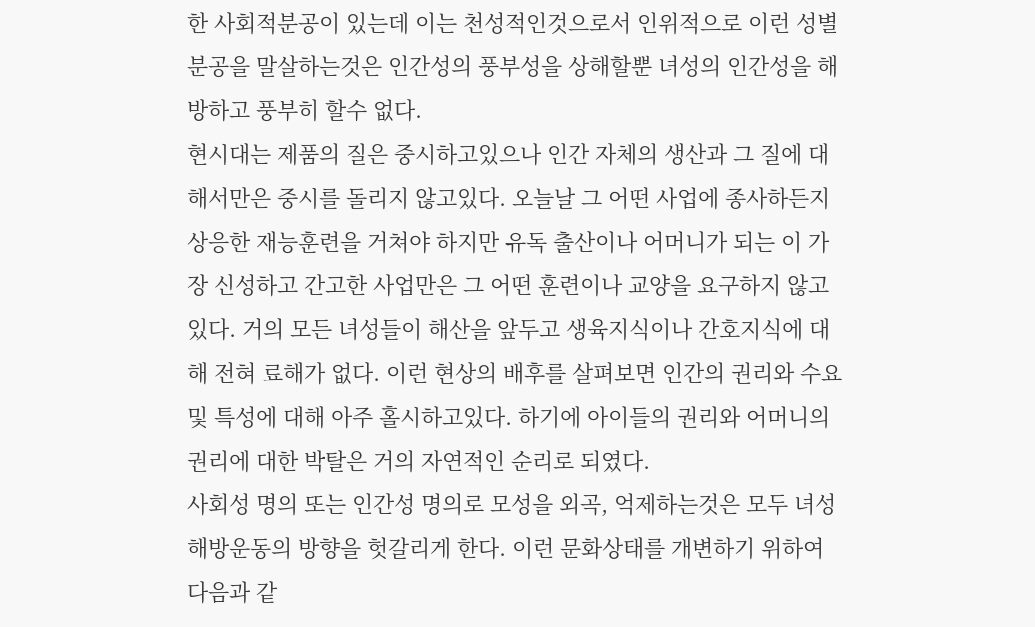한 사회적분공이 있는데 이는 천성적인것으로서 인위적으로 이런 성별분공을 말살하는것은 인간성의 풍부성을 상해할뿐 녀성의 인간성을 해방하고 풍부히 할수 없다.
현시대는 제품의 질은 중시하고있으나 인간 자체의 생산과 그 질에 대해서만은 중시를 돌리지 않고있다. 오늘날 그 어떤 사업에 종사하든지 상응한 재능훈련을 거쳐야 하지만 유독 출산이나 어머니가 되는 이 가장 신성하고 간고한 사업만은 그 어떤 훈련이나 교양을 요구하지 않고있다. 거의 모든 녀성들이 해산을 앞두고 생육지식이나 간호지식에 대해 전혀 료해가 없다. 이런 현상의 배후를 살펴보면 인간의 권리와 수요 및 특성에 대해 아주 홀시하고있다. 하기에 아이들의 권리와 어머니의 권리에 대한 박탈은 거의 자연적인 순리로 되였다.
사회성 명의 또는 인간성 명의로 모성을 외곡, 억제하는것은 모두 녀성해방운동의 방향을 헛갈리게 한다. 이런 문화상태를 개변하기 위하여 다음과 같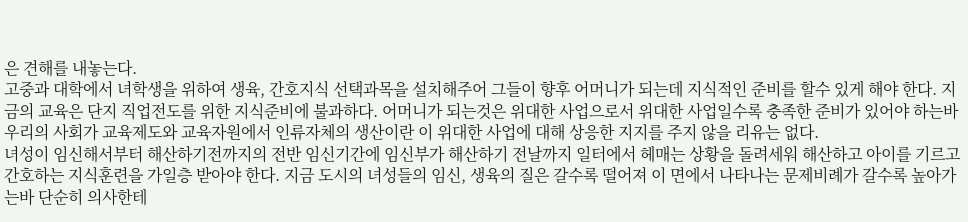은 견해를 내놓는다.
고중과 대학에서 녀학생을 위하여 생육, 간호지식 선택과목을 설치해주어 그들이 향후 어머니가 되는데 지식적인 준비를 할수 있게 해야 한다. 지금의 교육은 단지 직업전도를 위한 지식준비에 불과하다. 어머니가 되는것은 위대한 사업으로서 위대한 사업일수록 충족한 준비가 있어야 하는바 우리의 사회가 교육제도와 교육자원에서 인류자체의 생산이란 이 위대한 사업에 대해 상응한 지지를 주지 않을 리유는 없다.
녀성이 임신해서부터 해산하기전까지의 전반 임신기간에 임신부가 해산하기 전날까지 일터에서 헤매는 상황을 돌려세워 해산하고 아이를 기르고 간호하는 지식훈련을 가일층 받아야 한다. 지금 도시의 녀성들의 임신, 생육의 질은 갈수록 떨어져 이 면에서 나타나는 문제비례가 갈수록 높아가는바 단순히 의사한테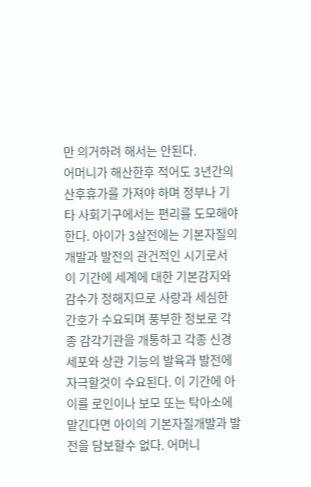만 의거하려 해서는 안된다.
어머니가 해산한후 적어도 3년간의 산후휴가를 가져야 하며 정부나 기타 사회기구에서는 편리를 도모해야 한다. 아이가 3살전에는 기본자질의 개발과 발전의 관건적인 시기로서 이 기간에 세계에 대한 기본감지와 감수가 정해지므로 사랑과 세심한 간호가 수요되며 풍부한 정보로 각종 감각기관을 개통하고 각종 신경세포와 상관 기능의 발육과 발전에 자극할것이 수요된다. 이 기간에 아이를 로인이나 보모 또는 탁아소에 맡긴다면 아이의 기본자질개발과 발전을 담보할수 없다. 어머니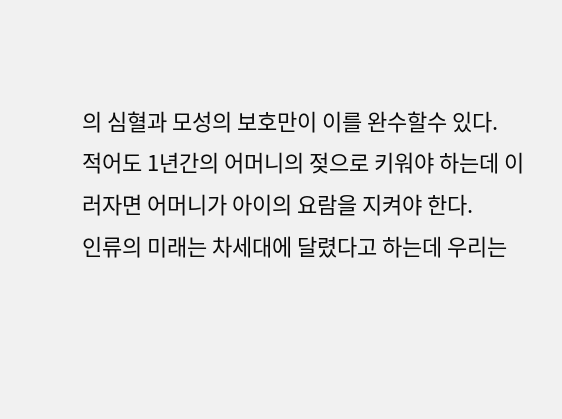의 심혈과 모성의 보호만이 이를 완수할수 있다.
적어도 1년간의 어머니의 젖으로 키워야 하는데 이러자면 어머니가 아이의 요람을 지켜야 한다.
인류의 미래는 차세대에 달렸다고 하는데 우리는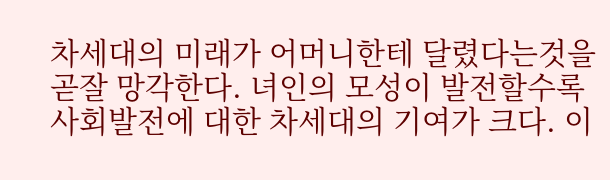차세대의 미래가 어머니한테 달렸다는것을 곧잘 망각한다. 녀인의 모성이 발전할수록 사회발전에 대한 차세대의 기여가 크다. 이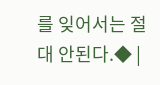를 잊어서는 절대 안된다.◆ |